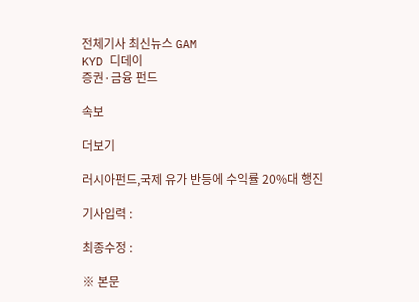전체기사 최신뉴스 GAM
KYD 디데이
증권·금융 펀드

속보

더보기

러시아펀드,국제 유가 반등에 수익률 20%대 행진

기사입력 :

최종수정 :

※ 본문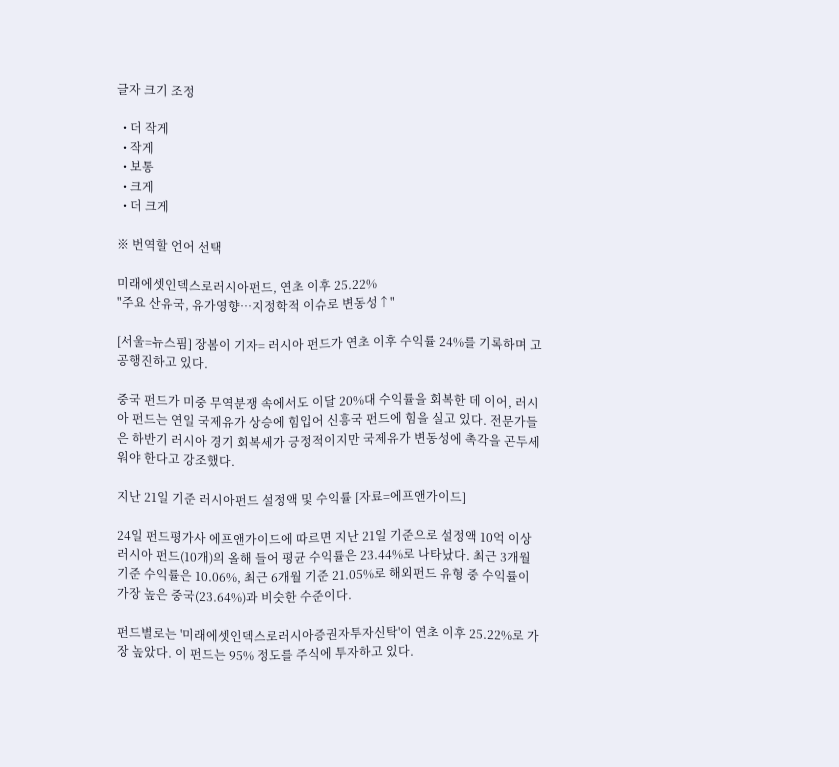글자 크기 조정

  • 더 작게
  • 작게
  • 보통
  • 크게
  • 더 크게

※ 번역할 언어 선택

미래에셋인덱스로러시아펀드, 연초 이후 25.22%
"주요 산유국, 유가영향…지정학적 이슈로 변동성↑"

[서울=뉴스핌] 장봄이 기자= 러시아 펀드가 연초 이후 수익률 24%를 기록하며 고공행진하고 있다.

중국 펀드가 미중 무역분쟁 속에서도 이달 20%대 수익률을 회복한 데 이어, 러시아 펀드는 연일 국제유가 상승에 힘입어 신흥국 펀드에 힘을 실고 있다. 전문가들은 하반기 러시아 경기 회복세가 긍정적이지만 국제유가 변동성에 촉각을 곤두세워야 한다고 강조했다.

지난 21일 기준 러시아펀드 설정액 및 수익률 [자료=에프앤가이드]

24일 펀드평가사 에프앤가이드에 따르면 지난 21일 기준으로 설정액 10억 이상 러시아 펀드(10개)의 올해 들어 평균 수익률은 23.44%로 나타났다. 최근 3개월 기준 수익률은 10.06%, 최근 6개월 기준 21.05%로 해외펀드 유형 중 수익률이 가장 높은 중국(23.64%)과 비슷한 수준이다.

펀드별로는 '미래에셋인덱스로러시아증권자투자신탁'이 연초 이후 25.22%로 가장 높았다. 이 펀드는 95% 정도를 주식에 투자하고 있다.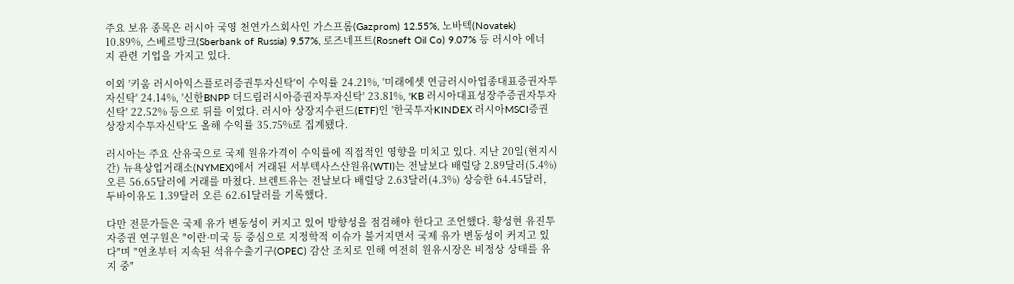주요 보유 종목은 러시아 국영 천연가스회사인 가스프롬(Gazprom) 12.55%, 노바텍(Novatek) 10.89%, 스베르방크(Sberbank of Russia) 9.57%, 로즈네프트(Rosneft Oil Co) 9.07% 등 러시아 에너지 관련 기업을 가지고 있다.

이외 '키움 러시아익스플로러증권투자신탁'이 수익률 24.21%, '미래에셋 연금러시아업종대표증권자투자신탁' 24.14%, '신한BNPP 더드림러시아증권자투자신탁' 23.81%, 'KB 러시아대표성장주증권자투자신탁' 22.52% 등으로 뒤를 이었다. 러시아 상장지수펀드(ETF)인 '한국투자KINDEX 러시아MSCI증권상장지수투자신탁'도 올해 수익률 35.75%로 집계됐다.

러시아는 주요 산유국으로 국제 원유가격이 수익률에 직접적인 영향을 미치고 있다. 지난 20일(현지시간) 뉴욕상업거래소(NYMEX)에서 거래된 서부텍사스산원유(WTI)는 전날보다 배럴당 2.89달러(5.4%) 오른 56.65달러에 거래를 마쳤다. 브렌트유는 전날보다 배럴당 2.63달러(4.3%) 상승한 64.45달러, 두바이유도 1.39달러 오른 62.61달러를 기록했다.

다만 전문가들은 국제 유가 변동성이 커지고 있어 방향성을 점검해야 한다고 조언했다. 황성현 유진투자증권 연구원은 "이란·미국 등 중심으로 지정학적 이슈가 불거지면서 국제 유가 변동성이 커지고 있다"며 "연초부터 지속된 석유수출기구(OPEC) 감산 조치로 인해 여전히 원유시장은 비정상 상태를 유지 중"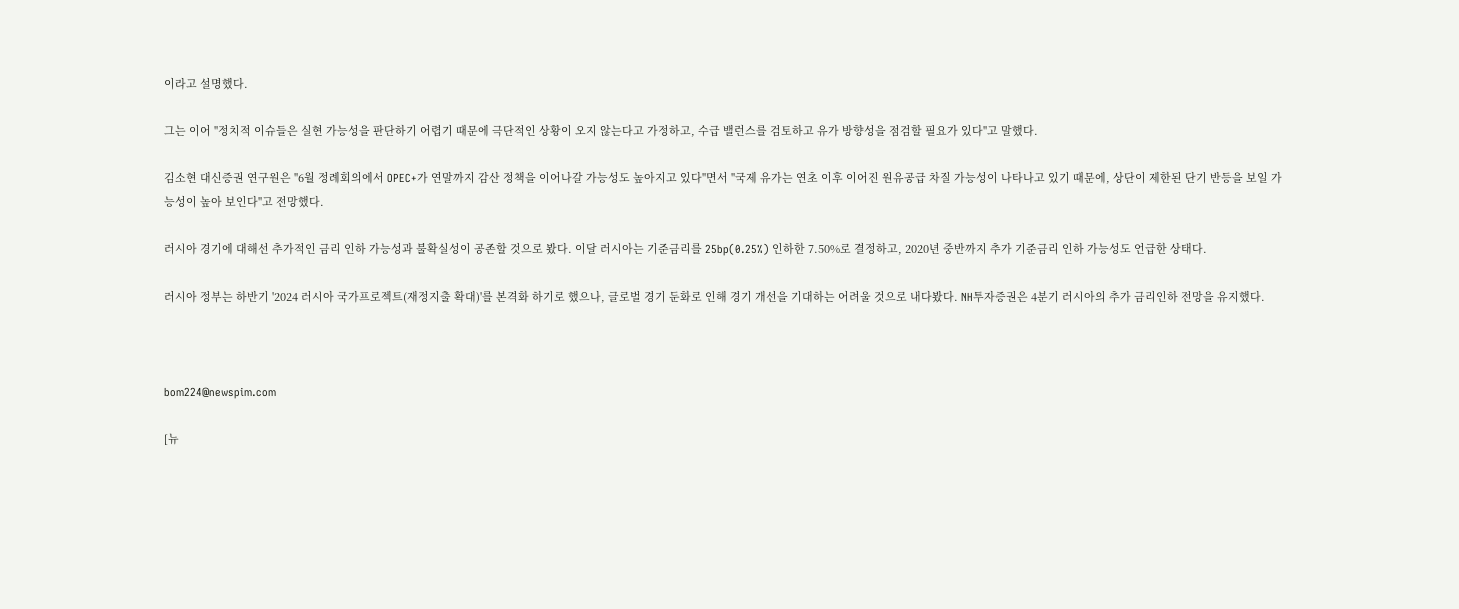이라고 설명했다.

그는 이어 "정치적 이슈들은 실현 가능성을 판단하기 어렵기 때문에 극단적인 상황이 오지 않는다고 가정하고, 수급 밸런스를 검토하고 유가 방향성을 점검할 필요가 있다"고 말했다.

김소현 대신증권 연구원은 "6월 정례회의에서 OPEC+가 연말까지 감산 정책을 이어나갈 가능성도 높아지고 있다"면서 "국제 유가는 연초 이후 이어진 원유공급 차질 가능성이 나타나고 있기 때문에, 상단이 제한된 단기 반등을 보일 가능성이 높아 보인다"고 전망했다.

러시아 경기에 대해선 추가적인 금리 인하 가능성과 불확실성이 공존할 것으로 봤다. 이달 러시아는 기준금리를 25bp(0.25%) 인하한 7.50%로 결정하고, 2020년 중반까지 추가 기준금리 인하 가능성도 언급한 상태다.

러시아 정부는 하반기 '2024 러시아 국가프로젝트(재정지출 확대)'를 본격화 하기로 했으나, 글로벌 경기 둔화로 인해 경기 개선을 기대하는 어려울 것으로 내다봤다. NH투자증권은 4분기 러시아의 추가 금리인하 전망을 유지했다.



bom224@newspim.com

[뉴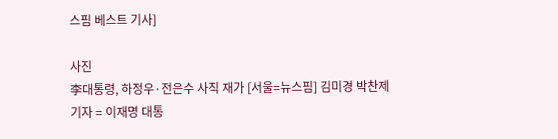스핌 베스트 기사]

사진
李대통령, 하정우·전은수 사직 재가 [서울=뉴스핌] 김미경 박찬제 기자 = 이재명 대통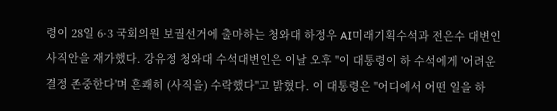령이 28일 6·3 국회의원 보궐선거에 출마하는 청와대 하정우 AI미래기획수석과 전은수 대변인 사직안을 재가했다. 강유정 청와대 수석대변인은 이날 오후 "이 대통령이 하 수석에게 '어려운 결정 존중한다'며 흔쾌히 (사직을) 수락했다"고 밝혔다. 이 대통령은 "어디에서 어떤 일을 하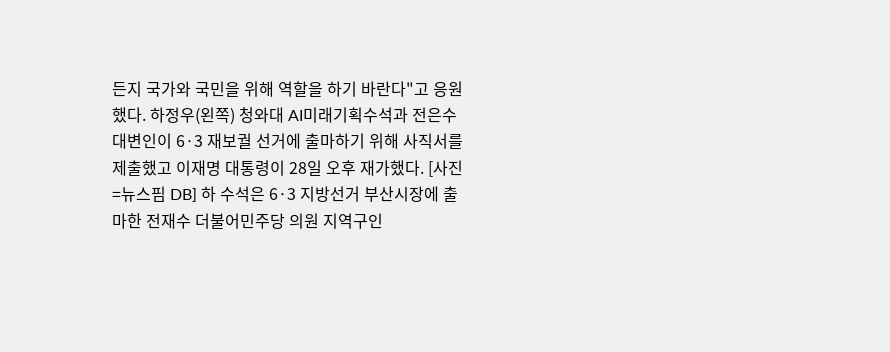든지 국가와 국민을 위해 역할을 하기 바란다"고 응원했다. 하정우(왼쪽) 청와대 AI미래기획수석과 전은수 대변인이 6·3 재보궐 선거에 출마하기 위해 사직서를 제출했고 이재명 대통령이 28일 오후 재가했다. [사진=뉴스핌 DB] 하 수석은 6·3 지방선거 부산시장에 출마한 전재수 더불어민주당 의원 지역구인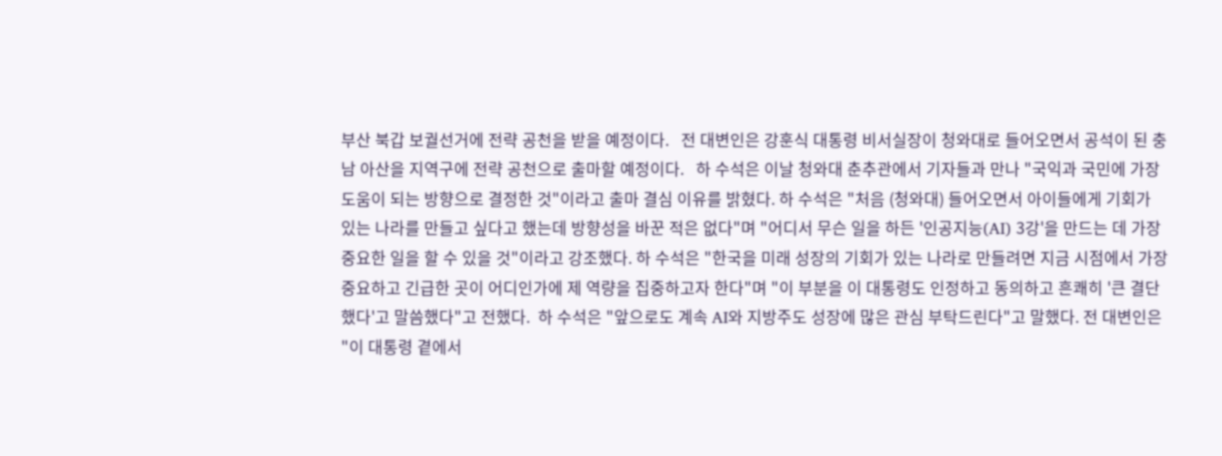부산 북갑 보궐선거에 전략 공천을 받을 예정이다.   전 대변인은 강훈식 대통령 비서실장이 청와대로 들어오면서 공석이 된 충남 아산을 지역구에 전략 공천으로 출마할 예정이다.   하 수석은 이날 청와대 춘추관에서 기자들과 만나 "국익과 국민에 가장 도움이 되는 방향으로 결정한 것"이라고 출마 결심 이유를 밝혔다. 하 수석은 "처음 (청와대) 들어오면서 아이들에게 기회가 있는 나라를 만들고 싶다고 했는데 방향성을 바꾼 적은 없다"며 "어디서 무슨 일을 하든 '인공지능(AI) 3강'을 만드는 데 가장 중요한 일을 할 수 있을 것"이라고 강조했다. 하 수석은 "한국을 미래 성장의 기회가 있는 나라로 만들려면 지금 시점에서 가장 중요하고 긴급한 곳이 어디인가에 제 역량을 집중하고자 한다"며 "이 부분을 이 대통령도 인정하고 동의하고 흔쾌히 '큰 결단했다'고 말씀했다"고 전했다.  하 수석은 "앞으로도 계속 AI와 지방주도 성장에 많은 관심 부탁드린다"고 말했다. 전 대변인은 "이 대통령 곁에서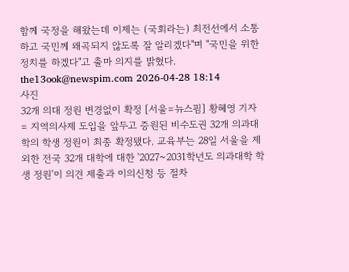함께 국정을 해왔는데 이제는 (국회라는) 최전선에서 소통하고 국민께 왜곡되지 않도록 잘 알리겠다"며 "국민을 위한 정치를 하겠다"고 출마 의지를 밝혔다.  the13ook@newspim.com 2026-04-28 18:14
사진
32개 의대 정원 변경없이 확정 [서울=뉴스핌] 황혜영 기자 = 지역의사제 도입을 앞두고 증원된 비수도권 32개 의과대학의 학생 정원이 최종 확정됐다. 교육부는 28일 서울을 제외한 전국 32개 대학에 대한 '2027~2031학년도 의과대학 학생 정원'이 의견 제출과 이의신청 등 절차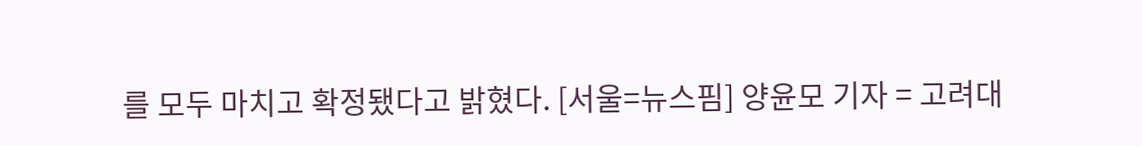를 모두 마치고 확정됐다고 밝혔다. [서울=뉴스핌] 양윤모 기자 = 고려대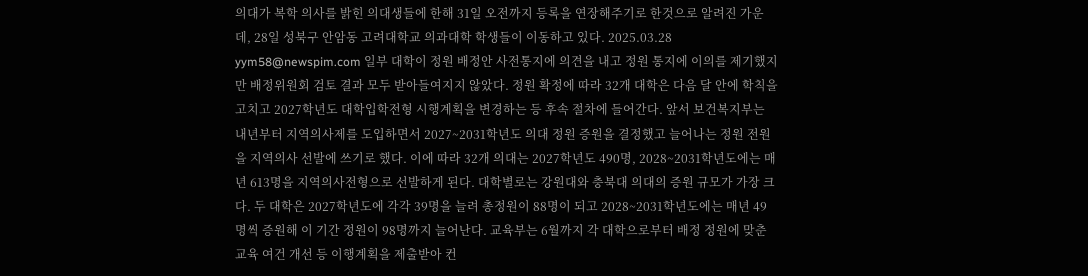의대가 복학 의사를 밝힌 의대생들에 한해 31일 오전까지 등록을 연장해주기로 한것으로 알려진 가운데, 28일 성북구 안암동 고려대학교 의과대학 학생들이 이동하고 있다. 2025.03.28 yym58@newspim.com 일부 대학이 정원 배정안 사전통지에 의견을 내고 정원 통지에 이의를 제기했지만 배정위원회 검토 결과 모두 받아들여지지 않았다. 정원 확정에 따라 32개 대학은 다음 달 안에 학칙을 고치고 2027학년도 대학입학전형 시행계획을 변경하는 등 후속 절차에 들어간다. 앞서 보건복지부는 내년부터 지역의사제를 도입하면서 2027~2031학년도 의대 정원 증원을 결정했고 늘어나는 정원 전원을 지역의사 선발에 쓰기로 했다. 이에 따라 32개 의대는 2027학년도 490명, 2028~2031학년도에는 매년 613명을 지역의사전형으로 선발하게 된다. 대학별로는 강원대와 충북대 의대의 증원 규모가 가장 크다. 두 대학은 2027학년도에 각각 39명을 늘려 총정원이 88명이 되고 2028~2031학년도에는 매년 49명씩 증원해 이 기간 정원이 98명까지 늘어난다. 교육부는 6월까지 각 대학으로부터 배정 정원에 맞춘 교육 여건 개선 등 이행계획을 제출받아 컨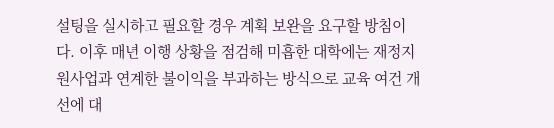설팅을 실시하고 필요할 경우 계획 보완을 요구할 방침이다. 이후 매년 이행 상황을 점검해 미흡한 대학에는 재정지원사업과 연계한 불이익을 부과하는 방식으로 교육 여건 개선에 대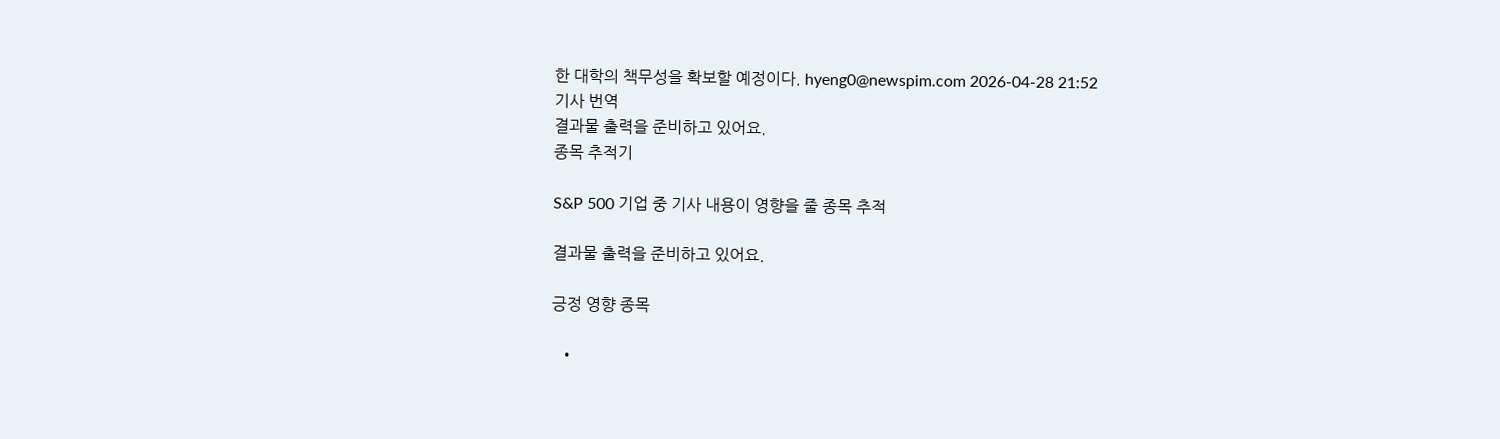한 대학의 책무성을 확보할 예정이다. hyeng0@newspim.com 2026-04-28 21:52
기사 번역
결과물 출력을 준비하고 있어요.
종목 추적기

S&P 500 기업 중 기사 내용이 영향을 줄 종목 추적

결과물 출력을 준비하고 있어요.

긍정 영향 종목

  •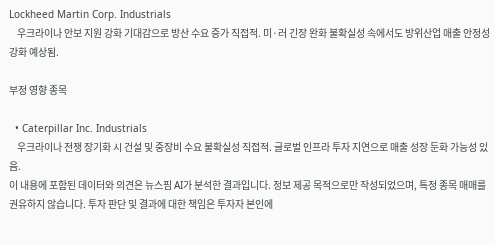Lockheed Martin Corp. Industrials
    우크라이나 안보 지원 강화 기대감으로 방산 수요 증가 직접적. 미·러 긴장 완화 불확실성 속에서도 방위산업 매출 안정성 강화 예상됨.

부정 영향 종목

  • Caterpillar Inc. Industrials
    우크라이나 전쟁 장기화 시 건설 및 중장비 수요 불확실성 직접적. 글로벌 인프라 투자 지연으로 매출 성장 둔화 가능성 있음.
이 내용에 포함된 데이터와 의견은 뉴스핌 AI가 분석한 결과입니다. 정보 제공 목적으로만 작성되었으며, 특정 종목 매매를 권유하지 않습니다. 투자 판단 및 결과에 대한 책임은 투자자 본인에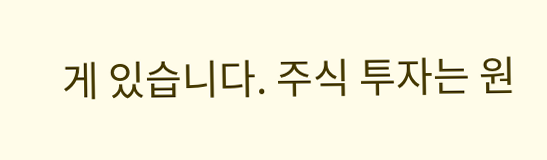게 있습니다. 주식 투자는 원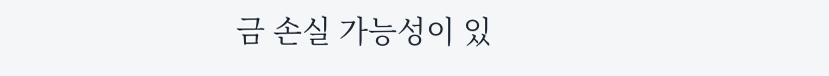금 손실 가능성이 있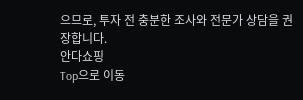으므로, 투자 전 충분한 조사와 전문가 상담을 권장합니다.
안다쇼핑
Top으로 이동